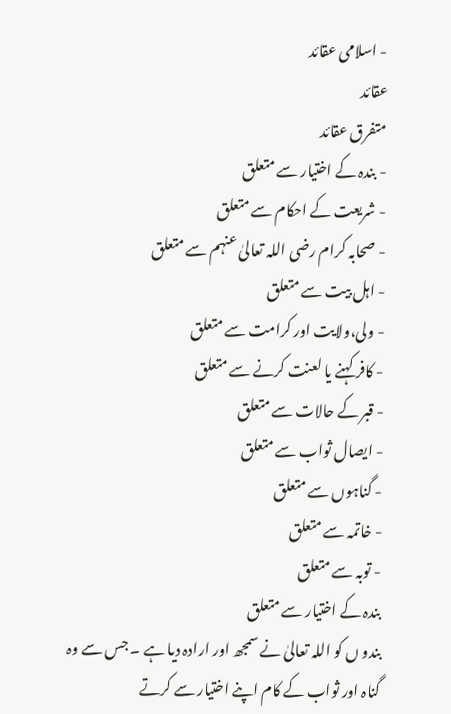- اسلامی عقائد
عقائد
متفرق عقائد
- بندہ کے اختیار سے متعلق
- شریعت کے احکام سے متعلق
- صحابہ کرام رضی اللہ تعالیٰ عنہم سے متعلق
- اہل بیت سے متعلق
- ولی،ولایت اور کرامت سے متعلق
- کافر کہنے یا لعنت کرنے سے متعلق
- قبر کے حالات سے متعلق
- ایصال ثواب سے متعلق
- گناہوں سے متعلق
- خاتمہ سے متعلق
- توبہ سے متعلق
بندہ کے اختیار سے متعلق
بندو ں کو اللہ تعالیٰ نے سمجھ اور ارادہ دیا ہے ۔ جس سے وہ گناہ اور ثواب کے کام اپنے اختیار سے کرتے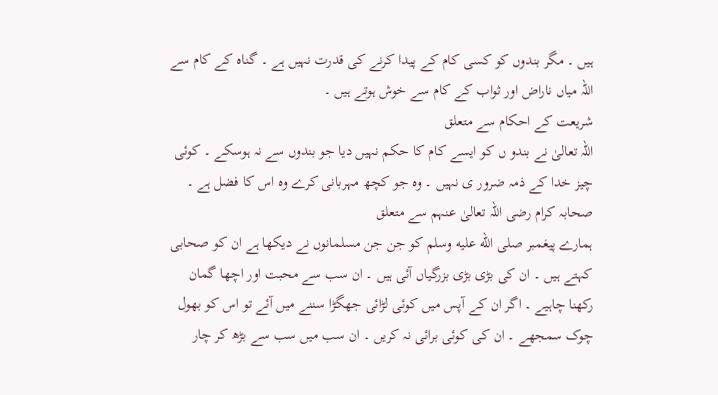ہیں ۔ مگر بندوں کو کسی کام کے پیدا کرنے کی قدرت نہیں ہے ۔ گناہ کے کام سے اللہ میاں ناراض اور ثواب کے کام سے خوش ہوتے ہیں ۔
شریعت کے احکام سے متعلق
اللہ تعالیٰ نے بندو ں کو ایسے کام کا حکم نہیں دیا جو بندوں سے نہ ہوسکے ۔ کوئی چیز خدا کے ذمہ ضرور ی نہیں ۔ وہ جو کچھ مہربانی کرے وہ اس کا فضل ہے ۔
صحابہ کرام رضی اللہ تعالیٰ عنہم سے متعلق
ہمارے پیغمبر صلى الله عليه وسلم کو جن جن مسلمانوں نے دیکھا ہے ان کو صحابی کہتے ہیں ۔ ان کی بڑی بڑی بزرگیاں آئی ہیں ۔ ان سب سے محبت اور اچھا گمان رکھنا چاہیے ۔ اگر ان کے آپس میں کوئی لڑائی جھگڑا سننے میں آئے تو اس کو بھول چوک سمجھے ۔ ان کی کوئی برائی نہ کریں ۔ ان سب میں سب سے بڑھ کر چار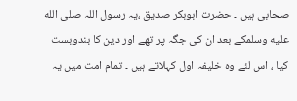صحابی ہیں ۔ حضرت ابوبکر صدیق ،یہ رسول اللہ صلى الله عليه وسلمکے بعد ان کی جگہ پر تھے اور دین کا بندوبست کیا ، اس لئے وہ خلیفہ اول کہلاتے ہیں ۔ تمام امت میں یہ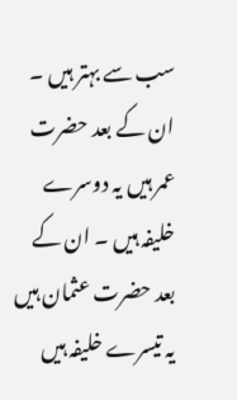سب سے بہتر ہیں ۔ ان کے بعد حضرت عمر ہیں یہ دوسرے خلیفہ ہیں ۔ ان کے بعد حضرت عثمان ہیں یہ تیسرے خلیفہ ہیں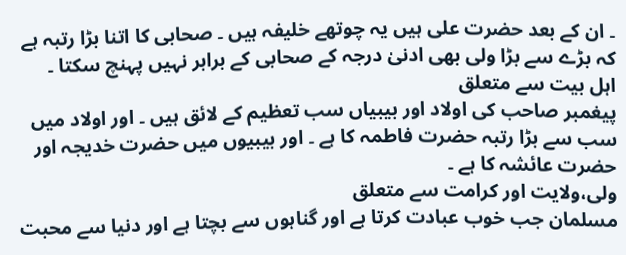۔ ان کے بعد حضرت علی ہیں یہ چوتھے خلیفہ ہیں ۔ صحابی کا اتنا بڑا رتبہ ہے کہ بڑے سے بڑا ولی بھی ادنیٰ درجہ کے صحابی کے برابر نہیں پہنچ سکتا ۔
اہل بیت سے متعلق
پیغمبر صاحب کی اولاد اور بیبیاں سب تعظیم کے لائق ہیں ۔ اور اولاد میں سب سے بڑا رتبہ حضرت فاطمہ کا ہے ۔ اور بیبیوں میں حضرت خدیجہ اور حضرت عائشہ کا ہے ۔
ولی،ولایت اور کرامت سے متعلق
مسلمان جب خوب عبادت کرتا ہے اور گناہوں سے بچتا ہے اور دنیا سے محبت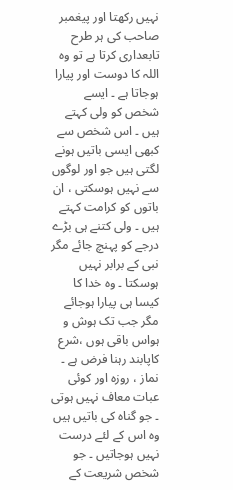نہیں رکھتا اور پیغمبر صاحب کی ہر طرح تابعداری کرتا ہے تو وہ اللہ کا دوست اور پیارا ہوجاتا ہے ۔ ایسے شخص کو ولی کہتے ہیں ۔ اس شخص سے کبھی ایسی باتیں ہونے لگتی ہیں جو اور لوگوں سے نہیں ہوسکتی ، ان باتوں کو کرامت کہتے ہیں ۔ ولی کتنے ہی بڑے درجے کو پہنچ جائے مگر نبی کے برابر نہیں ہوسکتا ۔ وہ خدا کا کیسا ہی پیارا ہوجائے مگر جب تک ہوش و ہواس باقی ہوں ،شرع کاپابند رہنا فرض ہے ۔ نماز ، روزہ اور کوئی عبات معاف نہیں ہوتی ۔ جو گناہ کی باتیں ہیں وہ اس کے لئے درست نہیں ہوجاتیں ۔ جو شخص شریعت کے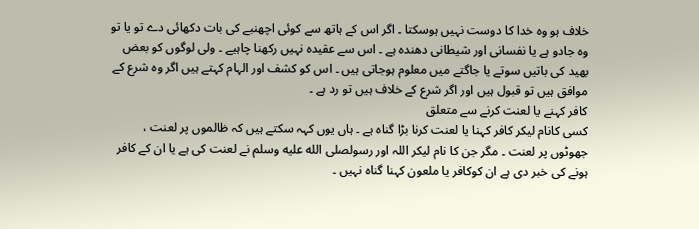خلاف ہو وہ خدا کا دوست نہیں ہوسکتا ۔ اگر اس کے ہاتھ سے کوئی اچھنبے کی بات دکھائی دے تو یا تو وہ جادو ہے یا نفسانی اور شیطانی دھندہ ہے ۔ اس سے عقیدہ نہیں رکھنا چاہیے ۔ ولی لوگوں کو بعض بھید کی باتیں سوتے یا جاگتے میں معلوم ہوجاتی ہیں ۔ اس کو کشف اور الہام کہتے ہیں اگر وہ شرع کے موافق ہیں تو قبول ہیں اور اگر شرع کے خلاف ہیں تو رد ہے ۔
کافر کہنے یا لعنت کرنے سے متعلق
کسی کانام لیکر کافر کہنا یا لعنت کرنا بڑا گناہ ہے ۔ ہاں یوں کہہ سکتے ہیں کہ ظالموں پر لعنت ، جھوٹوں پر لعنت ۔ مگر جن کا نام لیکر اللہ اور رسولصلى الله عليه وسلم نے لعنت کی ہے یا ان کے کافر ہونے کی خبر دی ہے ان کوکافر یا ملعون کہنا گناہ نہیں ۔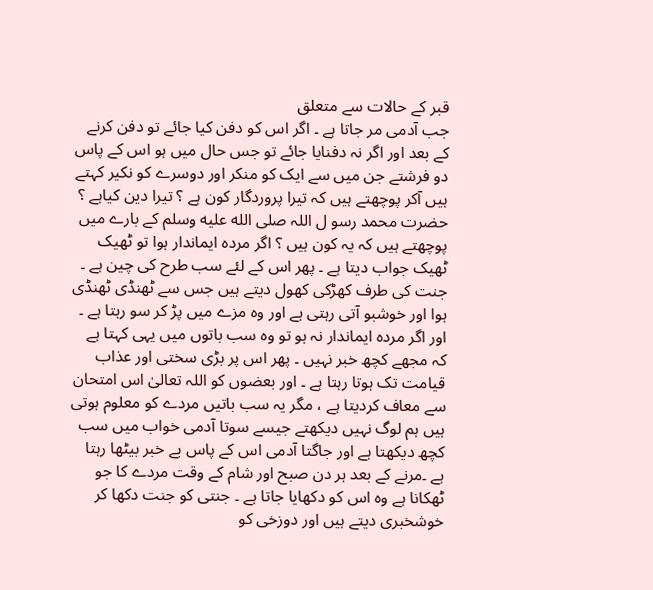قبر کے حالات سے متعلق
جب آدمی مر جاتا ہے ۔ اگر اس کو دفن کیا جائے تو دفن کرنے کے بعد اور اگر نہ دفنایا جائے تو جس حال میں ہو اس کے پاس دو فرشتے جن میں سے ایک کو منکر اور دوسرے کو نکیر کہتے ہیں آکر پوچھتے ہیں کہ تیرا پروردگار کون ہے ؟ تیرا دین کیاہے ؟ حضرت محمد رسو ل اللہ صلى الله عليه وسلم کے بارے میں پوچھتے ہیں کہ یہ کون ہیں ؟ اگر مردہ ایماندار ہوا تو ٹھیک ٹھیک جواب دیتا ہے ۔ پھر اس کے لئے سب طرح کی چین ہے ۔ جنت کی طرف کھڑکی کھول دیتے ہیں جس سے ٹھنڈی ٹھنڈی ہوا اور خوشبو آتی رہتی ہے اور وہ مزے میں پڑ کر سو رہتا ہے ۔ اور اگر مردہ ایماندار نہ ہو تو وہ سب باتوں میں یہی کہتا ہے کہ مجھے کچھ خبر نہیں ۔ پھر اس پر بڑی سختی اور عذاب قیامت تک ہوتا رہتا ہے ۔ اور بعضوں کو اللہ تعالیٰ اس امتحان سے معاف کردیتا ہے ، مگر یہ سب باتیں مردے کو معلوم ہوتی ہیں ہم لوگ نہیں دیکھتے جیسے سوتا آدمی خواب میں سب کچھ دیکھتا ہے اور جاگتا آدمی اس کے پاس بے خبر بیٹھا رہتا ہے ۔مرنے کے بعد ہر دن صبح اور شام کے وقت مردے کا جو ٹھکانا ہے وہ اس کو دکھایا جاتا ہے ۔ جنتی کو جنت دکھا کر خوشخبری دیتے ہیں اور دوزخی کو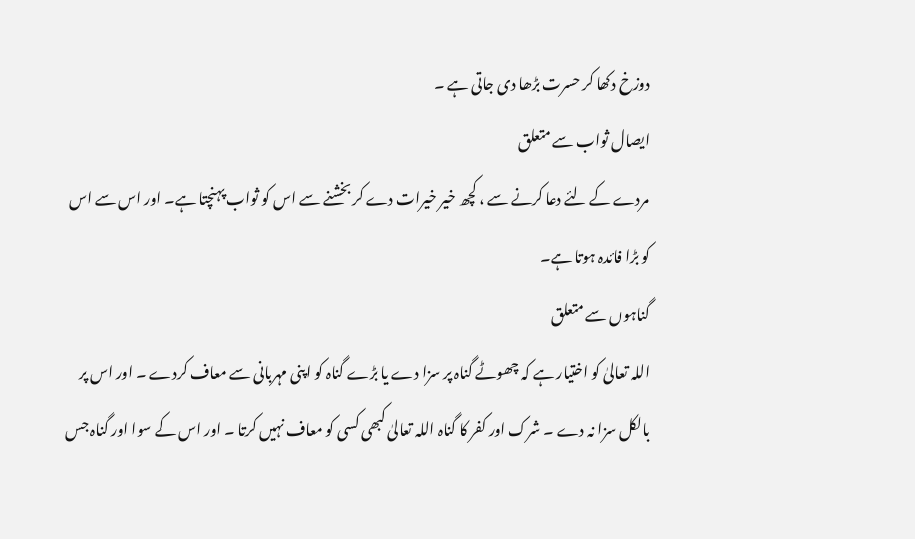دوزخ دکھا کر حسرت بڑھا دی جاتی ہے ۔
ایصال ثواب سے متعلق
مردے کے لئے دعا کرنے سے ، کچھ خیر خیرات دے کر بخشنے سے اس کو ثواب پہنچتا ہے۔ اور اس سے اس کو بڑا فائدہ ہوتا ہے۔
گناہوں سے متعلق
اللہ تعالیٰ کو اختیار ہے کہ چھوٹے گناہ پر سزا دے یا بڑے گناہ کو اپنی مہربانی سے معاف کردے ۔ اور اس پر بالکل سزا نہ دے ۔ شرک اور کفر کا گناہ اللہ تعالیٰ کبھی کسی کو معاف نہیں کرتا ۔ اور اس کے سوا اور گناہ جس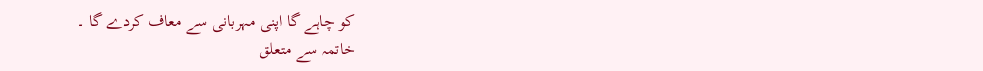کو چاہے گا اپنی مہربانی سے معاف کردے گا ۔
خاتمہ سے متعلق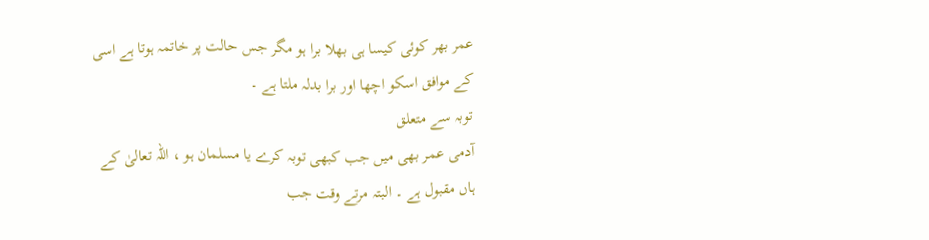عمر بھر کوئی کیسا ہی بھلا برا ہو مگر جس حالت پر خاتمہ ہوتا ہے اسی کے موافق اسکو اچھا اور برا بدلہ ملتا ہے ۔
توبہ سے متعلق
آدمی عمر بھی میں جب کبھی توبہ کرے یا مسلمان ہو ، اللہ تعالیٰ کے ہاں مقبول ہے ۔ البتہ مرتے وقت جب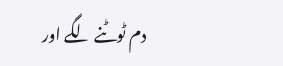دم ٹوٹنے لگے اور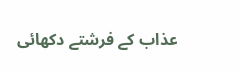عذاب کے فرشتے دکھائی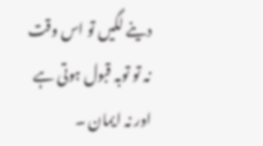دینے لگیں تو اس وقت نہ تو توبہ قبول ہوتی ہے اور نہ ایمان ۔